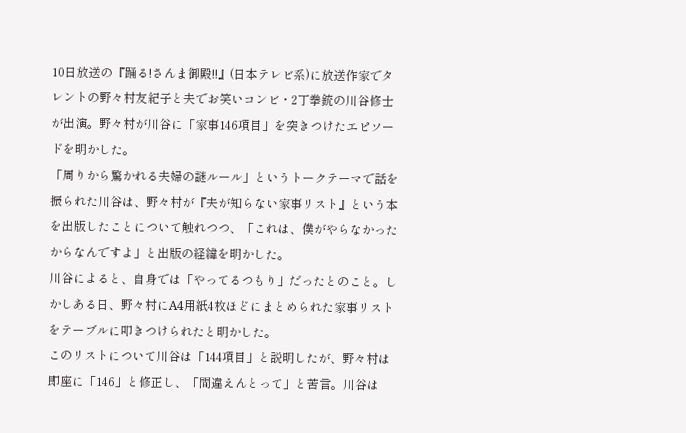10日放送の『踊る!さんま御殿!!』(日本テレビ系)に放送作家でタレントの野々村友紀子と夫でお笑いコンビ・2丁拳銃の川谷修士が出演。野々村が川谷に「家事146項目」を突きつけたエピソードを明かした。
「周りから驚かれる夫婦の謎ルール」というトークテーマで話を振られた川谷は、野々村が『夫が知らない家事リスト』という本を出版したことについて触れつつ、「これは、僕がやらなかったからなんですよ」と出版の経緯を明かした。
川谷によると、自身では「やってるつもり」だったとのこと。しかしある日、野々村にA4用紙4枚ほどにまとめられた家事リストをテーブルに叩きつけられたと明かした。
このリストについて川谷は「144項目」と説明したが、野々村は即座に「146」と修正し、「間違えんとって」と苦言。川谷は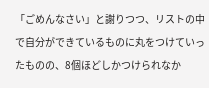「ごめんなさい」と謝りつつ、リストの中で自分ができているものに丸をつけていったものの、8個ほどしかつけられなか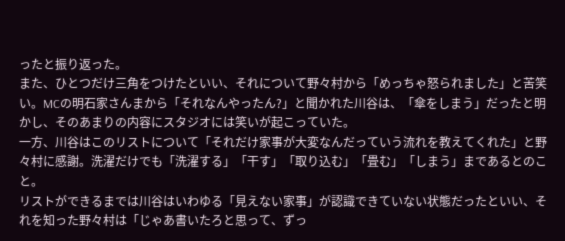ったと振り返った。
また、ひとつだけ三角をつけたといい、それについて野々村から「めっちゃ怒られました」と苦笑い。MCの明石家さんまから「それなんやったん?」と聞かれた川谷は、「傘をしまう」だったと明かし、そのあまりの内容にスタジオには笑いが起こっていた。
一方、川谷はこのリストについて「それだけ家事が大変なんだっていう流れを教えてくれた」と野々村に感謝。洗濯だけでも「洗濯する」「干す」「取り込む」「畳む」「しまう」まであるとのこと。
リストができるまでは川谷はいわゆる「見えない家事」が認識できていない状態だったといい、それを知った野々村は「じゃあ書いたろと思って、ずっ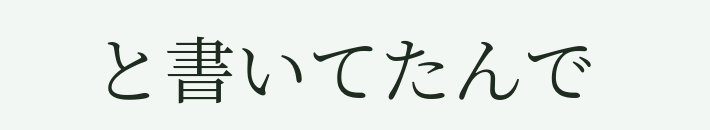と書いてたんで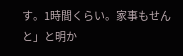す。1時間くらい。家事もせんと」と明か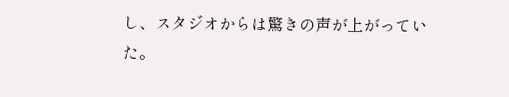し、スタジオからは驚きの声が上がっていた。